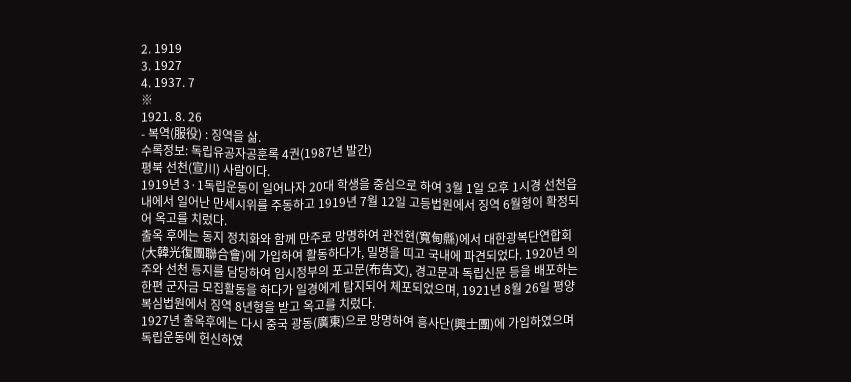2. 1919
3. 1927
4. 1937. 7
※
1921. 8. 26
- 복역(服役) : 징역을 삶.
수록정보: 독립유공자공훈록 4권(1987년 발간)
평북 선천(宣川) 사람이다.
1919년 3·1독립운동이 일어나자 20대 학생을 중심으로 하여 3월 1일 오후 1시경 선천읍내에서 일어난 만세시위를 주동하고 1919년 7월 12일 고등법원에서 징역 6월형이 확정되어 옥고를 치렀다.
출옥 후에는 동지 정치화와 함께 만주로 망명하여 관전현(寬甸縣)에서 대한광복단연합회(大韓光復團聯合會)에 가입하여 활동하다가, 밀명을 띠고 국내에 파견되었다. 1920년 의주와 선천 등지를 담당하여 임시정부의 포고문(布告文), 경고문과 독립신문 등을 배포하는 한편 군자금 모집활동을 하다가 일경에게 탐지되어 체포되었으며, 1921년 8월 26일 평양복심법원에서 징역 8년형을 받고 옥고를 치렀다.
1927년 출옥후에는 다시 중국 광동(廣東)으로 망명하여 흥사단(興士團)에 가입하였으며 독립운동에 헌신하였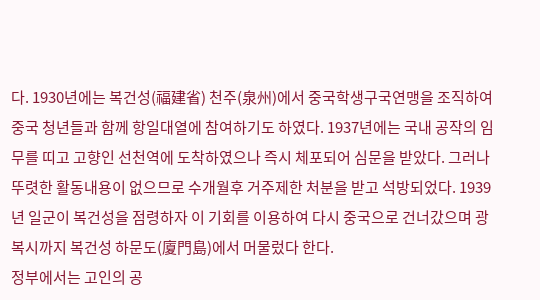다. 1930년에는 복건성(福建省) 천주(泉州)에서 중국학생구국연맹을 조직하여 중국 청년들과 함께 항일대열에 참여하기도 하였다. 1937년에는 국내 공작의 임무를 띠고 고향인 선천역에 도착하였으나 즉시 체포되어 심문을 받았다. 그러나 뚜렷한 활동내용이 없으므로 수개월후 거주제한 처분을 받고 석방되었다. 1939년 일군이 복건성을 점령하자 이 기회를 이용하여 다시 중국으로 건너갔으며 광복시까지 복건성 하문도(廈門島)에서 머물렀다 한다.
정부에서는 고인의 공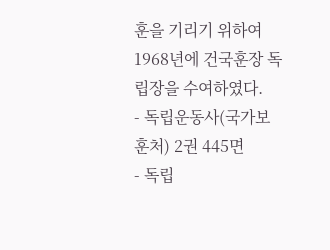훈을 기리기 위하여 1968년에 건국훈장 독립장을 수여하였다.
- 독립운동사(국가보훈처) 2권 445면
- 독립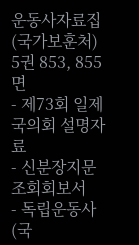운동사자료집(국가보훈처) 5권 853, 855면
- 제73회 일제국의회 설명자료
- 신분장지문조회회보서
- 독립운동사(국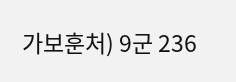가보훈처) 9군 236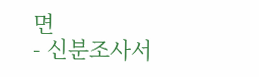면
- 신분조사서